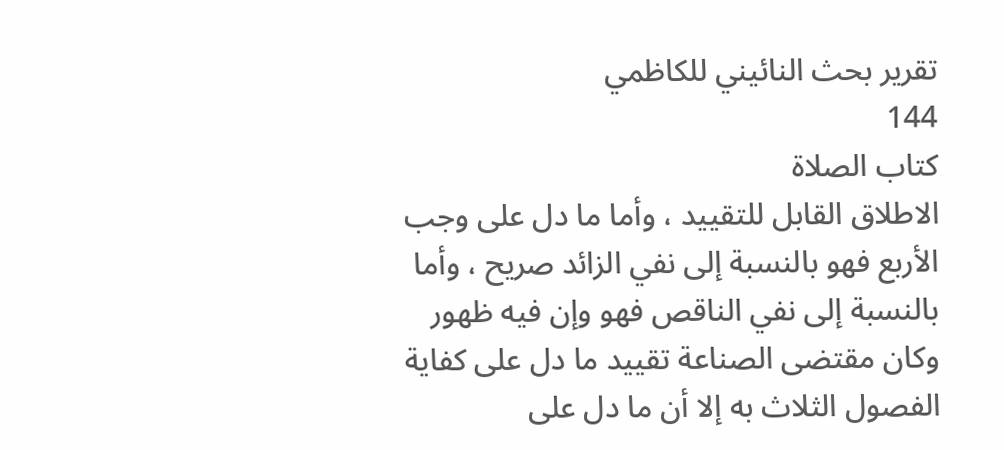تقرير بحث النائيني للكاظمي
144
كتاب الصلاة
الاطلاق القابل للتقييد ، وأما ما دل على وجب الأربع فهو بالنسبة إلى نفي الزائد صريح ، وأما بالنسبة إلى نفي الناقص فهو وإن فيه ظهور وكان مقتضى الصناعة تقييد ما دل على كفاية الفصول الثلاث به إلا أن ما دل على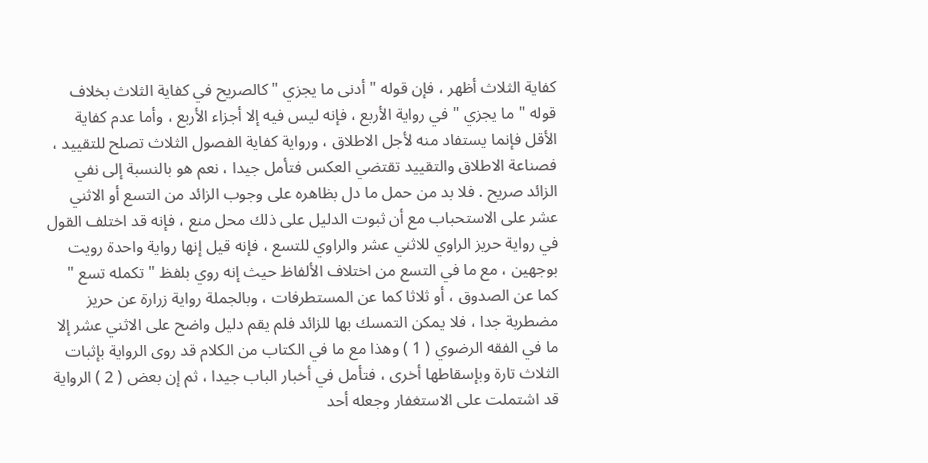كفاية الثلاث أظهر ، فإن قوله " أدنى ما يجزي " كالصريح في كفاية الثلاث بخلاف قوله " ما يجزي " في رواية الأربع ، فإنه ليس فيه إلا أجزاء الأربع ، وأما عدم كفاية الأقل فإنما يستفاد منه لأجل الاطلاق ، ورواية كفاية الفصول الثلاث تصلح للتقييد ، فصناعة الاطلاق والتقييد تقتضي العكس فتأمل جيدا ، نعم هو بالنسبة إلى نفي الزائد صريح . فلا بد من حمل ما دل بظاهره على وجوب الزائد من التسع أو الاثني عشر على الاستحباب مع أن ثبوت الدليل على ذلك محل منع ، فإنه قد اختلف القول في رواية حريز الراوي للاثني عشر والراوي للتسع ، فإنه قيل إنها رواية واحدة رويت بوجهين ، مع ما في التسع من اختلاف الألفاظ حيث إنه روي بلفظ " تكمله تسع " كما عن الصدوق ، أو ثلاثا كما عن المستطرفات ، وبالجملة رواية زرارة عن حريز مضطربة جدا ، فلا يمكن التمسك بها للزائد فلم يقم دليل واضح على الاثني عشر إلا ما في الفقه الرضوي ( 1 ) وهذا مع ما في الكتاب من الكلام قد روى الرواية بإثبات الثلاث تارة وبإسقاطها أخرى ، فتأمل في أخبار الباب جيدا ، ثم إن بعض ( 2 ) الرواية قد اشتملت على الاستغفار وجعله أحد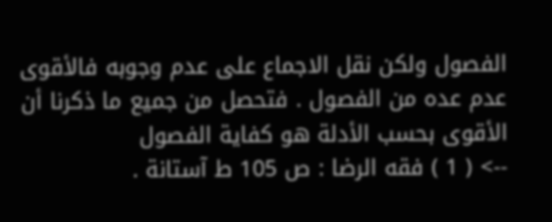الفصول ولكن نقل الاجماع على عدم وجوبه فالأقوى عدم عده من الفصول . فتحصل من جميع ما ذكرنا أن الأقوى بحسب الأدلة هو كفاية الفصول
--> ( 1 ) فقه الرضا : ص 105 ط آستانة .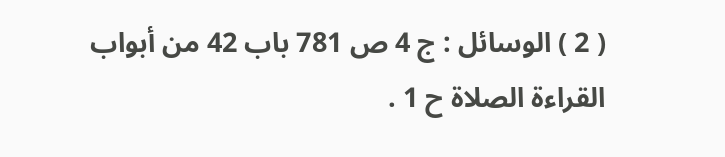( 2 ) الوسائل : ج 4 ص 781 باب 42 من أبواب القراءة الصلاة ح 1 .